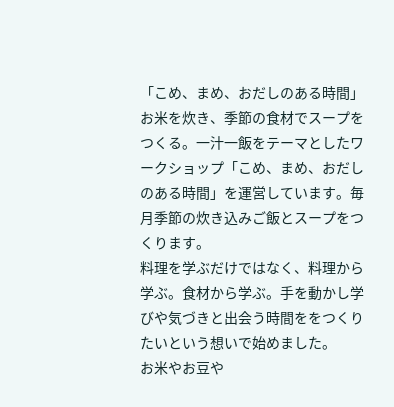「こめ、まめ、おだしのある時間」
お米を炊き、季節の食材でスープをつくる。一汁一飯をテーマとしたワークショップ「こめ、まめ、おだしのある時間」を運営しています。毎月季節の炊き込みご飯とスープをつくります。
料理を学ぶだけではなく、料理から学ぶ。食材から学ぶ。手を動かし学びや気づきと出会う時間ををつくりたいという想いで始めました。
お米やお豆や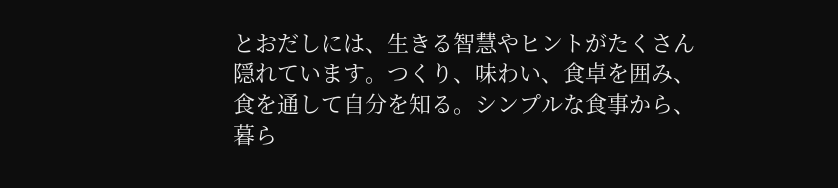とおだしには、生きる智慧やヒントがたくさん隠れています。つくり、味わい、食卓を囲み、食を通して自分を知る。シンプルな食事から、暮ら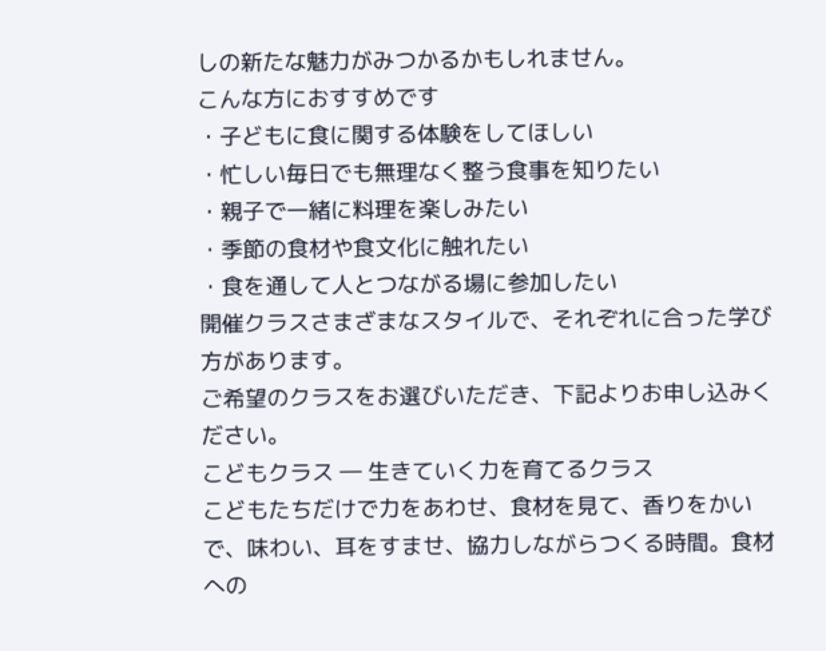しの新たな魅力がみつかるかもしれません。
こんな方におすすめです
・子どもに食に関する体験をしてほしい
・忙しい毎日でも無理なく整う食事を知りたい
・親子で一緒に料理を楽しみたい
・季節の食材や食文化に触れたい
・食を通して人とつながる場に参加したい
開催クラスさまざまなスタイルで、それぞれに合った学び方があります。
ご希望のクラスをお選びいただき、下記よりお申し込みください。
こどもクラス ― 生きていく力を育てるクラス
こどもたちだけで力をあわせ、食材を見て、香りをかいで、味わい、耳をすませ、協力しながらつくる時間。食材への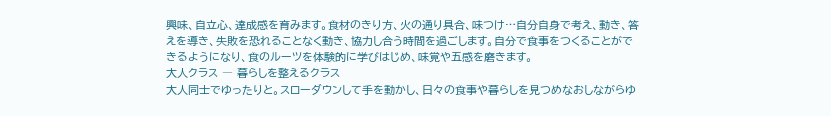興味、自立心、達成感を育みます。食材のきり方、火の通り具合、味つけ…自分自身で考え、動き、答えを導き、失敗を恐れることなく動き、協力し合う時間を過ごします。自分で食事をつくることができるようになり、食のルーツを体験的に学びはじめ、味覚や五感を磨きます。
大人クラス ― 暮らしを整えるクラス
大人同士でゆったりと。スローダウンして手を動かし、日々の食事や暮らしを見つめなおしながらゆ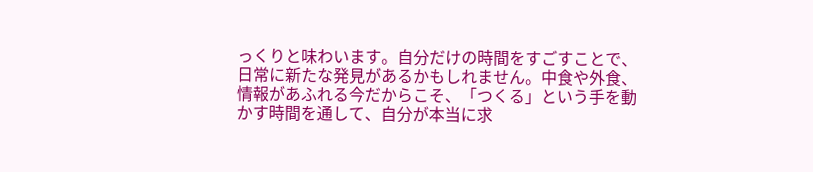っくりと味わいます。自分だけの時間をすごすことで、日常に新たな発見があるかもしれません。中食や外食、情報があふれる今だからこそ、「つくる」という手を動かす時間を通して、自分が本当に求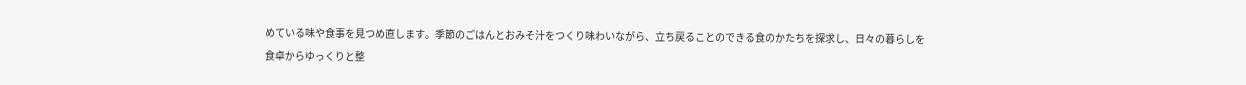めている味や食事を見つめ直します。季節のごはんとおみそ汁をつくり味わいながら、立ち戻ることのできる食のかたちを探求し、日々の暮らしを食卓からゆっくりと整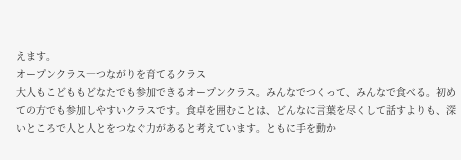えます。
オープンクラス―つながりを育てるクラス
大人もこどももどなたでも参加できるオープンクラス。みんなでつくって、みんなで食べる。初めての方でも参加しやすいクラスです。食卓を囲むことは、どんなに言葉を尽くして話すよりも、深いところで人と人とをつなぐ力があると考えています。ともに手を動か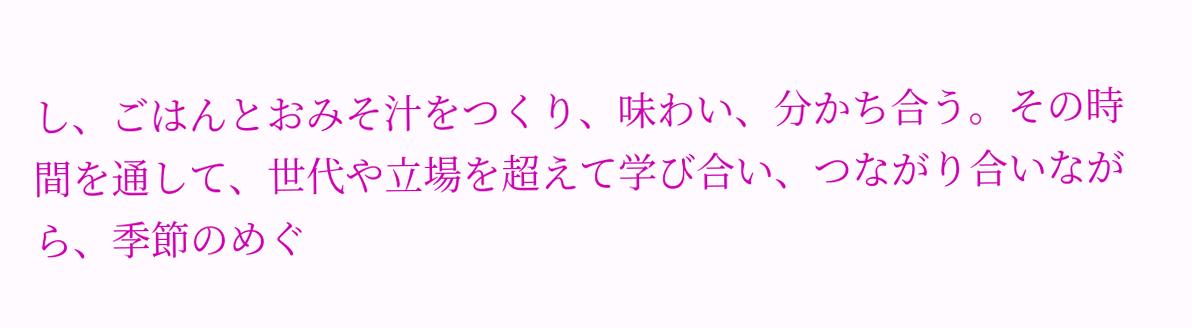し、ごはんとおみそ汁をつくり、味わい、分かち合う。その時間を通して、世代や立場を超えて学び合い、つながり合いながら、季節のめぐ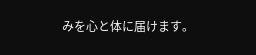みを心と体に届けます。